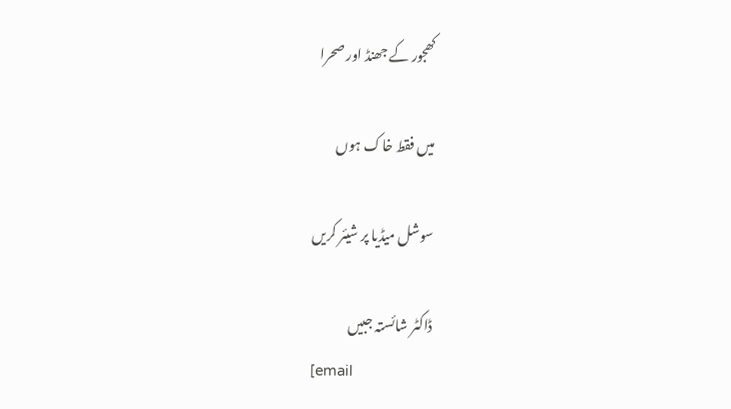کھجور کے جھنڈ اور صحرا

میں فقط خاک ہوں

سوشل میڈیا پر شیئر کریں

ڈاکٹر شائستہ جبیں
[email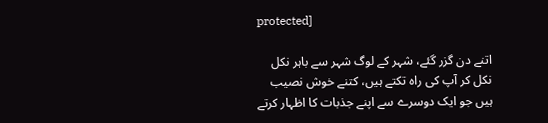protected]

اتنے دن گزر گئے، شہر کے لوگ شہر سے باہر نکل نکل کر آپ کی راہ تکتے ہیں، کتنے خوش نصیب ہیں جو ایک دوسرے سے اپنے جذبات کا اظہار کرتے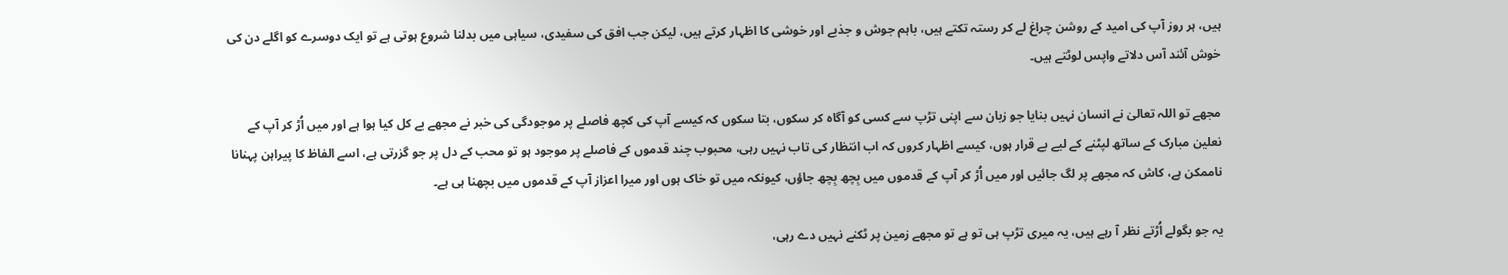ہیں، ہر روز آپ کی امید کے روشن چراغ لے کر رستہ تکتے ہیں، باہم جوش و جذبے اور خوشی کا اظہار کرتے ہیں، لیکن جب افق کی سفیدی، سیاہی میں بدلنا شروع ہوتی ہے تو ایک دوسرے کو اگلے دن کی خوش آئند آس دلاتے واپس لوٹتے ہیں۔

مجھے تو اللہ تعالیٰ نے انسان نہیں بنایا جو زبان سے اپنی تڑپ سے کسی کو آگاہ کر سکوں، بتا سکوں کہ کیسے آپ کی کچھ فاصلے پر موجودگی کی خبر نے مجھے بے کل کیا ہوا ہے اور میں اُڑ کر آپ کے نعلین مبارک کے ساتھ لپٹنے کے لیے بے قرار ہوں، کیسے اظہار کروں کہ اب انتظار کی تاب نہیں رہی، محبوب چند قدموں کے فاصلے پر موجود ہو تو محب کے دل پر جو گزرتی ہے، اسے الفاظ کا پیراہن پہنانا ناممکن ہے، کاش کہ مجھے پر لگ جائیں اور میں اُڑ کر آپ کے قدموں میں بِچھ بِچھ جاؤں، کیونکہ میں تو خاک ہوں اور میرا اعزاز آپ کے قدموں میں بچھنا ہی ہے۔

یہ جو بگولے اُڑتے نظر آ رہے ہیں، یہ میری تڑپ ہی تو ہے تو مجھے زمین پر ٹکنے نہیں دے رہی،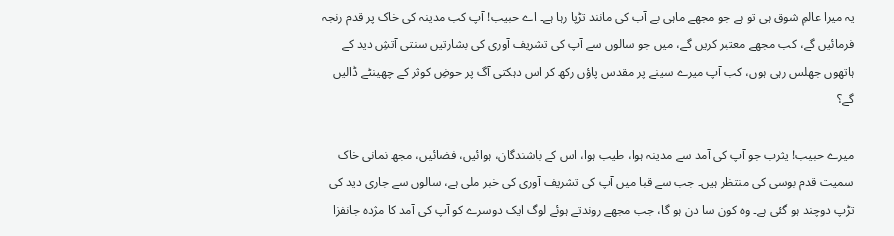یہ میرا عالمِ شوق ہی تو ہے جو مجھے ماہی بے آب کی مانند تڑپا رہا ہے۔ اے حبیب! آپ کب مدینہ کی خاک پر قدم رنجہ فرمائیں گے، کب مجھے معتبر کریں گے، میں جو سالوں سے آپ کی تشریف آوری کی بشارتیں سنتی آتشِ دید کے ہاتھوں جھلس رہی ہوں، کب آپ میرے سینے پر مقدس پاؤں رکھ کر اس دہکتی آگ پر حوضِ کوثر کے چھینٹے ڈالیں گے؟

میرے حبیب! یثرب جو آپ کی آمد سے مدینہ ہوا، طیب ہوا، اس کے باشندگان، ہوائیں، فضائیں، مجھ نمانی خاک سمیت قدم بوسی کی منتظر ہیں۔ جب سے قبا میں آپ کی تشریف آوری کی خبر ملی ہے، سالوں سے جاری دید کی تڑپ دوچند ہو گئی ہے۔ وہ کون سا دن ہو گا، جب مجھے روندتے ہوئے لوگ ایک دوسرے کو آپ کی آمد کا مژدہ جانفزا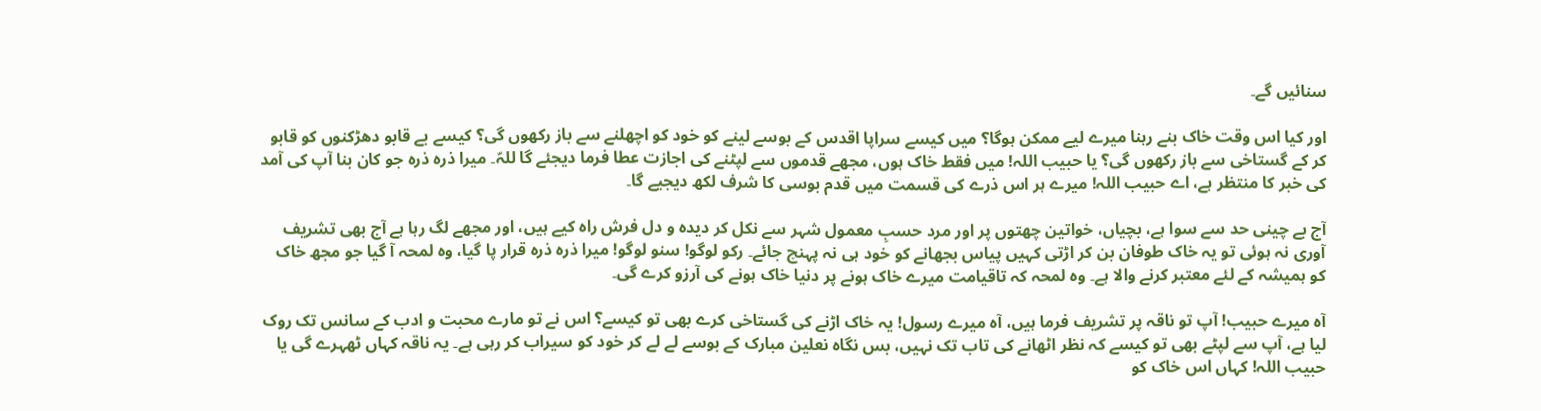سنائیں گے۔

اور کیا اس وقت خاک بنے رہنا میرے لیے ممکن ہوگا؟ میں کیسے سراپا اقدس کے بوسے لینے کو خود کو اچھلنے سے باز رکھوں گی؟ کیسے بے قابو دھڑکنوں کو قابو کر کے گستاخی سے باز رکھوں گی؟ یا حبیب اللہ! میں فقط خاک ہوں، مجھے قدموں سے لپٹنے کی اجازت عطا فرما دیجئے گا للہّ۔ میرا ذرہ ذرہ جو کان بنا آپ کی آمد کی خبر کا منتظر ہے، اے حبیب اللہ! میرے ہر اس ذرے کی قسمت میں قدم بوسی کا شرف لکھ دیجیے گا۔

آج بے چینی حد سے سوا ہے، بچیاں، خواتین چھتوں پر اور مرد حسبِ معمول شہر سے نکل کر دیدہ و دل فرش راہ کیے ہیں، اور مجھے لگ رہا ہے آج بھی تشریف آوری نہ ہوئی تو یہ خاک طوفان بن کر اڑتی کہیں پیاس بجھانے کو خود ہی نہ پہنچ جائے۔ رکو لوگو! سنو لوگو! میرا ذرہ ذرہ قرار پا گیا، وہ لمحہ آ گیا جو مجھ خاک کو ہمیشہ کے لئے معتبر کرنے والا ہے۔ وہ لمحہ کہ تاقیامت میرے خاک ہونے پر دنیا خاک ہونے کی آرزو کرے گی۔

آہ میرے حبیب! آپ تو ناقہ پر تشریف فرما ہیں، آہ میرے رسول! یہ خاک اڑنے کی گستاخی کرے بھی تو کیسے؟ اس نے تو مارے محبت و ادب کے سانس تک روک لیا ہے، آپ سے لپٹے بھی تو کیسے کہ نظر اٹھانے کی تاب تک نہیں، بس نگاہ نعلین مبارک کے بوسے لے لے کر خود کو سیراب کر رہی ہے۔ یہ ناقہ کہاں ٹھہرے گی یا حبیب اللہ! کہاں اس خاک کو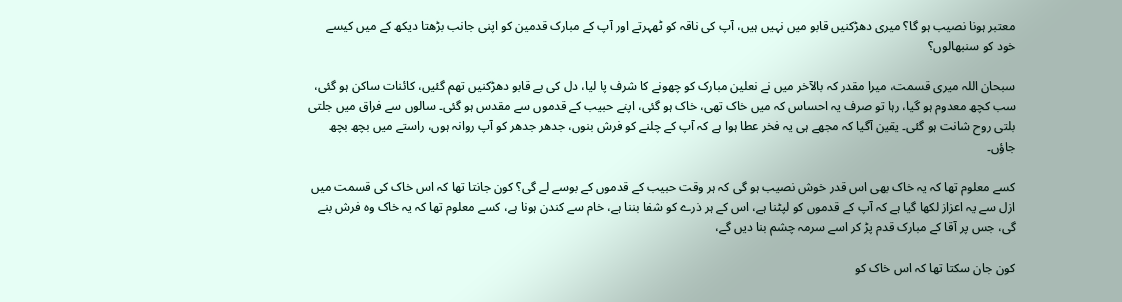معتبر ہونا نصیب ہو گا؟ میری دھڑکنیں قابو میں نہیں ہیں، آپ کی ناقہ کو ٹھہرتے اور آپ کے مبارک قدمین کو اپنی جانب بڑھتا دیکھ کے میں کیسے خود کو سنبھالوں؟

سبحان اللہ میری قسمت، میرا مقدر کہ بالآخر میں نے نعلین مبارک کو چھونے کا شرف پا لیا، دل کی بے قابو دھڑکنیں تھم گئیں، کائنات ساکن ہو گئی، سب کچھ معدوم ہو گیا، رہا تو صرف یہ احساس کہ میں خاک تھی، خاک ہو گئی، اپنے حبیب کے قدموں سے مقدس ہو گئی۔ سالوں سے فراق میں جلتی بلتی روح شانت ہو گئی۔ یقین آگیا کہ مجھے ہی یہ فخر عطا ہوا ہے کہ آپ کے چلنے کو فرش بنوں، جدھر جدھر کو آپ روانہ ہوں، راستے میں بچھ بچھ جاؤں۔

کسے معلوم تھا کہ یہ خاک بھی اس قدر خوش نصیب ہو گی کہ ہر وقت حبیب کے قدموں کے بوسے لے گی؟ کون جانتا تھا کہ اس خاک کی قسمت میں ازل سے یہ اعزاز لکھا گیا ہے کہ آپ کے قدموں کو لپٹنا ہے، اس کے ہر ذرے کو شفا بننا ہے، خام سے کندن ہونا ہے، کسے معلوم تھا کہ یہ خاک وہ فرش بنے گی، جس پر آقا کے مبارک قدم پڑ کر اسے سرمہ چشم بنا دیں گے،

کون جان سکتا تھا کہ اس خاک کو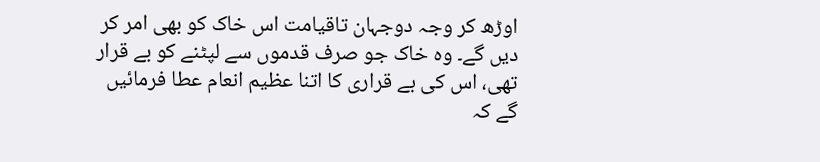اوڑھ کر وجہ دوجہان تاقیامت اس خاک کو بھی امر کر دیں گے۔ وہ خاک جو صرف قدموں سے لپٹنے کو بے قرار تھی، اس کی بے قراری کا اتنا عظیم انعام عطا فرمائیں گے کہ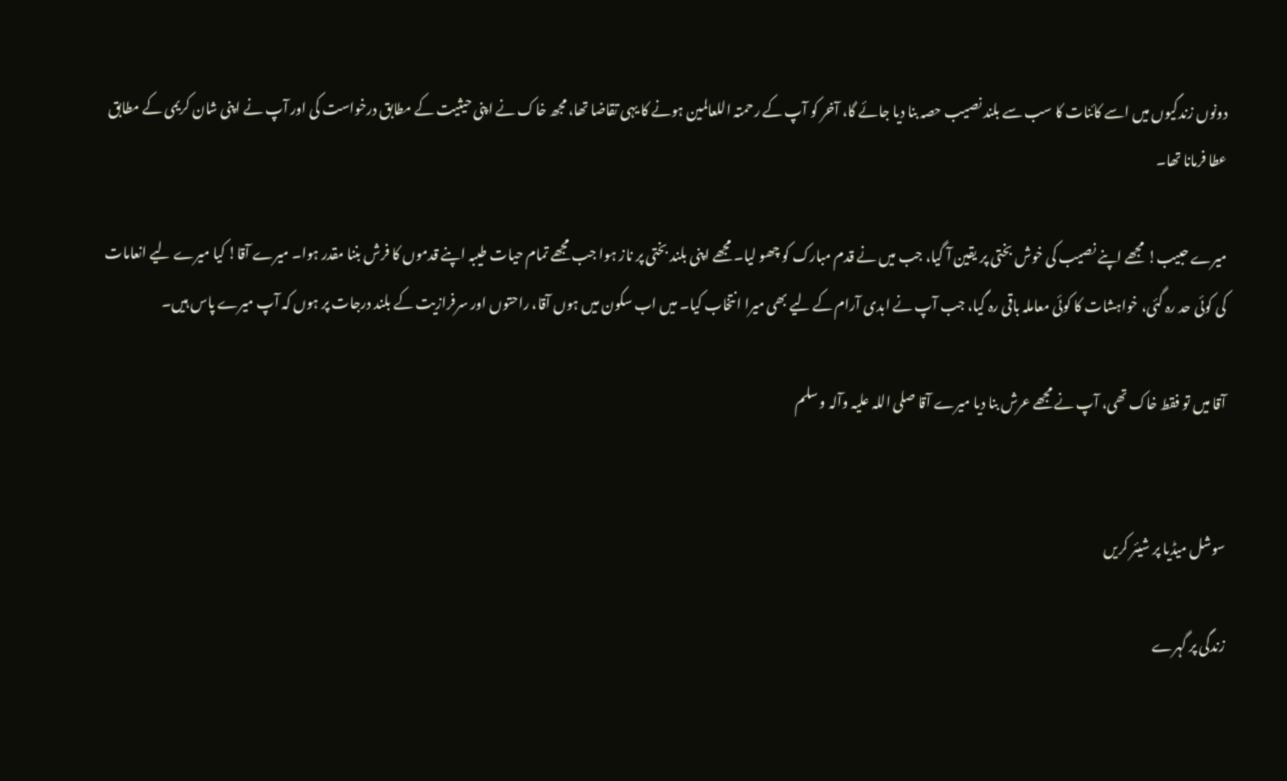دونوں زندگیوں میں اسے کائنات کا سب سے بلند نصیب حصہ بنا دیا جائے گا، آخر کو آپ کے رحمتہ اللعالمین ہونے کا یہی تقاضا تھا، مجھ خاک نے اپنی حیثیت کے مطابق درخواست کی اور آپ نے اپنی شان کریمی کے مطابق عطا فرمانا تھا۔

میرے حبیب! مجھے اپنے نصیب کی خوش بختی پر یقین آ گیا، جب میں نے قدم مبارک کو چھو لیا۔ مجھے اپنی بلند بختی پر ناز ہوا جب مجھے تمام حیات طیبہ اپنے قدموں کا فرش بننا مقدر ہوا۔ میرے آقا! کیا میرے لیے انعامات کی کوئی حد رہ گئی، خواہشات کا کوئی معاملہ باقی رہ گیا، جب آپ نے ابدی آرام کے لیے بھی میرا انتخاب کیا۔ میں اب سکون میں ہوں آقا، راحتوں اور سرفرازیت کے بلند درجات پر ہوں کہ آپ میرے پاس ہیں۔

آقا میں تو فقط خاک تھی، آپ نے مجھے عرش بنا دیا میرے آقا صلی اللہ علیہ وآلہ و سلم


سوشل میڈیا پر شیئر کریں

زندگی پر گہرے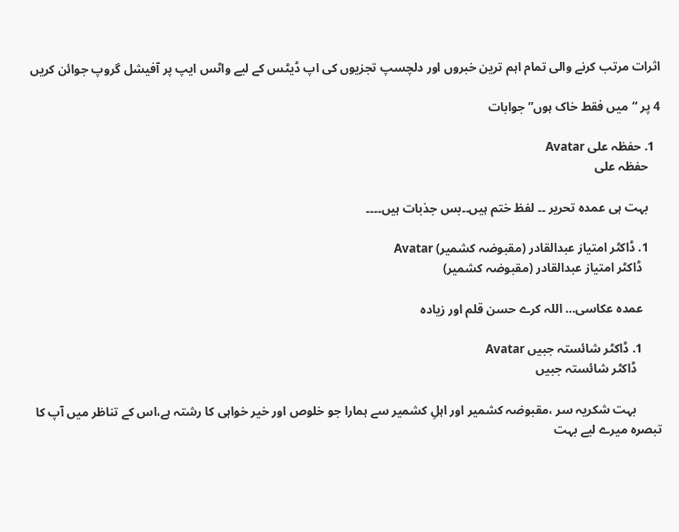اثرات مرتب کرنے والی تمام اہم ترین خبروں اور دلچسپ تجزیوں کی اپ ڈیٹس کے لیے واٹس ایپ پر آفیشل گروپ جوائن کریں

4 پر “میں فقط خاک ہوں” جوابات

  1. حفظہ علی Avatar
    حفظہ علی

    بہت ہی عمدہ تحریر ۔۔ لفظ ختم ہیں۔۔بس جذبات ہیں۔۔۔۔

    1. ڈاکٹر امتیاز عبدالقادر (مقبوضہ کشمیر) Avatar
      ڈاکٹر امتیاز عبدالقادر (مقبوضہ کشمیر)

      عمدہ عکاسی… اللہ کرے حسن قلم اور زیادہ

      1. ڈاکٹر شائستہ جبیں Avatar
        ڈاکٹر شائستہ جبیں

        بہت شکریہ سر ،مقبوضہ کشمیر اور اہلِ کشمیر سے ہمارا جو خلوص اور خیر خواہی کا رشتہ ہے،اس کے تناظر میں آپ کا تبصرہ میرے لیے بہت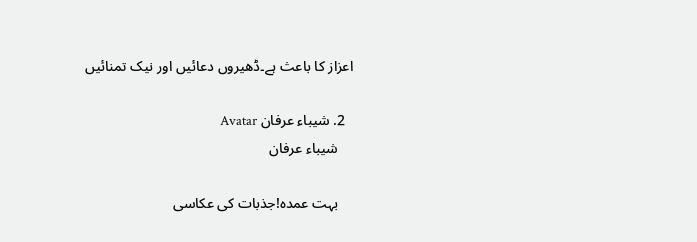اعزاز کا باعث ہے۔ڈھیروں دعائیں اور نیک تمنائیں

  2. شیباء عرفان Avatar
    شیباء عرفان

    بہت عمدہ!جذبات کی عکاسی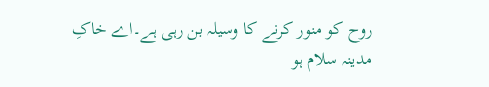روح کو منور کرنے کا وسیلہ بن رہی ہے۔اے خاکِ مدینہ سلام ہو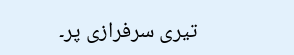تیری سرفرازی پر۔